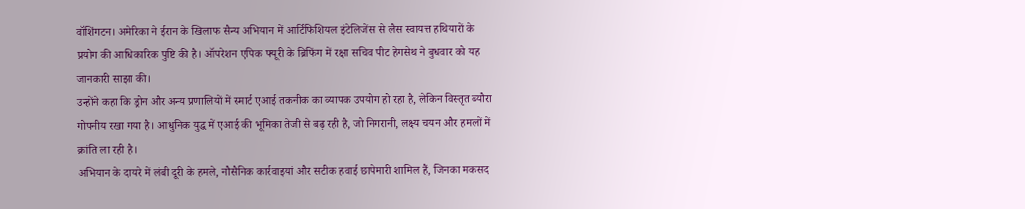वॉशिंगटन। अमेरिका ने ईरान के खिलाफ सैन्य अभियान में आर्टिफिशियल इंटेलिजेंस से लैस स्वायत्त हथियारों के प्रयोग की आधिकारिक पुष्टि की है। ऑपरेशन एपिक फ्यूरी के ब्रिफिंग में रक्षा सचिव पीट हेगसेथ ने बुधवार को यह जानकारी साझा की।
उन्होंने कहा कि ड्रोन और अन्य प्रणालियों में स्मार्ट एआई तकनीक का व्यापक उपयोग हो रहा है, लेकिन विस्तृत ब्यौरा गोपनीय रखा गया है। आधुनिक युद्ध में एआई की भूमिका तेजी से बढ़ रही है, जो निगरानी, लक्ष्य चयन और हमलों में क्रांति ला रही है।
अभियान के दायरे में लंबी दूरी के हमले, नौसैनिक कार्रवाइयां और सटीक हवाई छापेमारी शामिल हैं, जिनका मकसद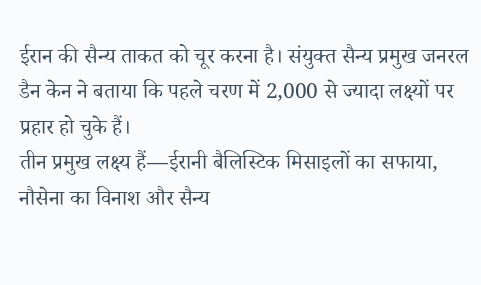ईरान की सैन्य ताकत को चूर करना है। संयुक्त सैन्य प्रमुख जनरल डैन केन ने बताया कि पहले चरण में 2,000 से ज्यादा लक्ष्यों पर प्रहार हो चुके हैं।
तीन प्रमुख लक्ष्य हैं—ईरानी बैलिस्टिक मिसाइलों का सफाया, नौसेना का विनाश और सैन्य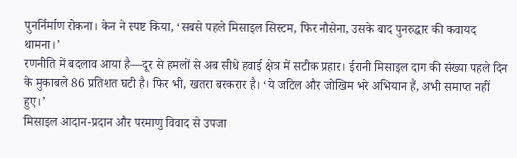पुनर्निर्माण रोकना। केन ने स्पष्ट किया, ‘सबसे पहले मिसाइल सिस्टम, फिर नौसेना, उसके बाद पुनरुद्धार की कवायद थामना।’
रणनीति में बदलाव आया है—दूर से हमलों से अब सीधे हवाई क्षेत्र में सटीक प्रहार। ईरानी मिसाइल दाग की संख्या पहले दिन के मुकाबले 86 प्रतिशत घटी है। फिर भी, खतरा बरकरार है। ‘ये जटिल और जोखिम भरे अभियान हैं, अभी समाप्त नहीं हुए।’
मिसाइल आदान-प्रदान और परमाणु विवाद से उपजा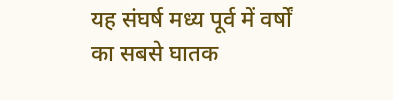यह संघर्ष मध्य पूर्व में वर्षों का सबसे घातक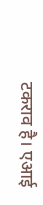टकराव है। एआई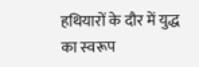हथियारों के दौर में युद्ध का स्वरूप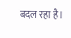बदल रहा है।